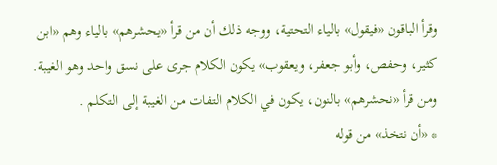وقرأ الباقون «فيقول» بالياء التحتية، ووجه ذلك أن من قرأ «يحشرهم» بالياء وهم «ابن كثير، وحفص، وأبو جعفر، ويعقوب» يكون الكلام جرى على نسق واحد وهو الغيبة.
ومن قرأ «نحشرهم» بالنون، يكون في الكلام التفات من الغيبة إلى التكلم .
* «أن نتخذ» من قوله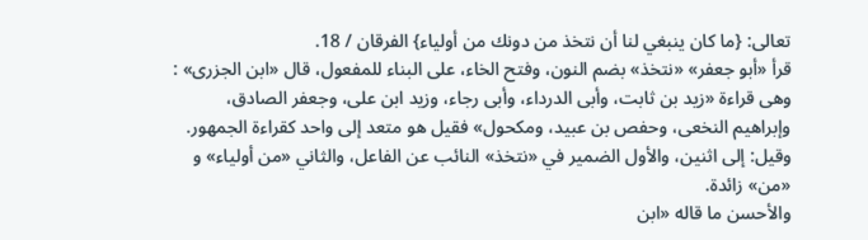تعالى: {ما كان ينبغي لنا أن نتخذ من دونك من أولياء} الفرقان / 18.
قرأ «أبو جعفر» «نتخذ» بضم النون، وفتح الخاء، على البناء للمفعول، قال «ابن الجزرى» : وهى قراءة «زيد بن ثابت، وأبى الدرداء، وأبى رجاء، وزيد ابن على، وجعفر الصادق، وإبراهيم النخعى، وحفص بن عبيد، ومكحول» فقيل هو متعد إلى واحد كقراءة الجمهور.
وقيل: إلى اثنين، والأول الضمير في «نتخذ» النائب عن الفاعل، والثاني «من أولياء» و «من» زائدة.
والأحسن ما قاله «ابن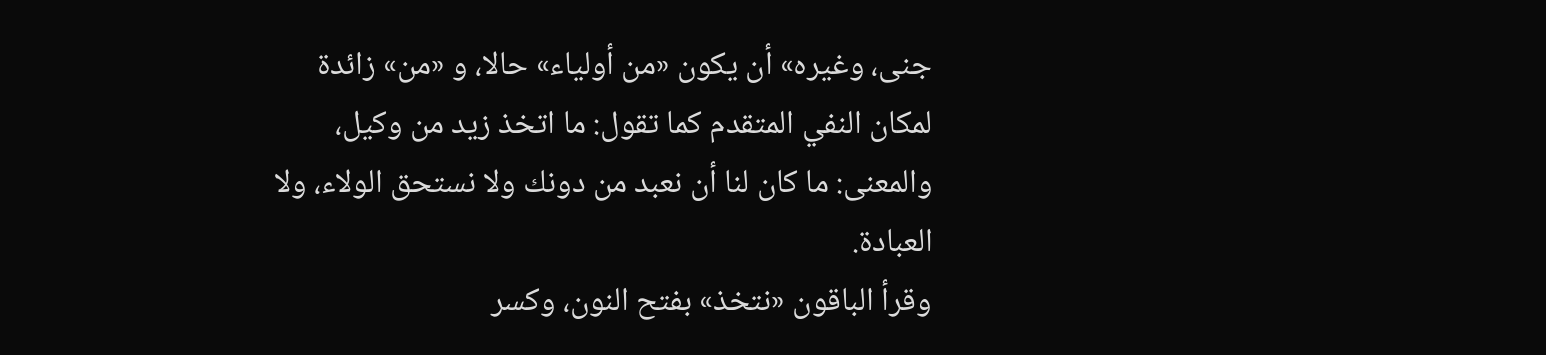جنى، وغيره» أن يكون «من أولياء» حالا، و «من» زائدة لمكان النفي المتقدم كما تقول: ما اتخذ زيد من وكيل، والمعنى: ما كان لنا أن نعبد من دونك ولا نستحق الولاء، ولا العبادة.
وقرأ الباقون «نتخذ» بفتح النون، وكسر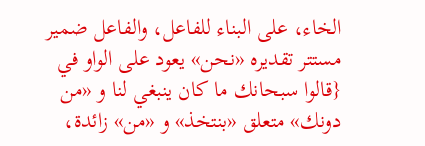الخاء، على البناء للفاعل، والفاعل ضمير مستتر تقديره «نحن» يعود على الواو في {قالوا سبحانك ما كان ينبغي لنا و «من دونك» متعلق «بنتخذ» و «من» زائدة،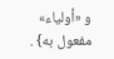و «أولياء» مفعول به} .